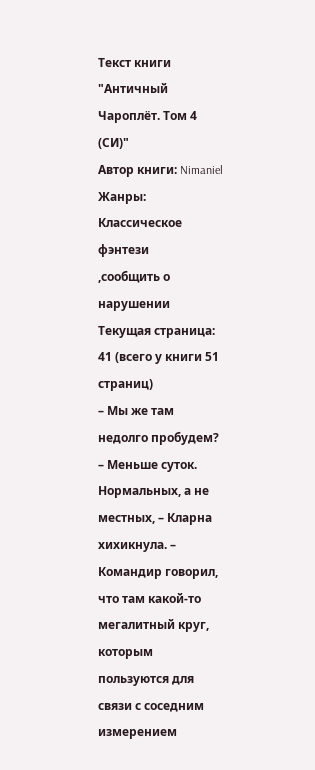Текст книги "Античный Чароплёт. Том 4 (СИ)"
Автор книги: Nimaniel
Жанры:
Классическое фэнтези
,сообщить о нарушении
Текущая страница: 41 (всего у книги 51 страниц)
– Мы же там недолго пробудем?
– Меньше суток. Нормальных, а не местных, – Кларна хихикнула. – Командир говорил, что там какой-то мегалитный круг, которым пользуются для связи с соседним измерением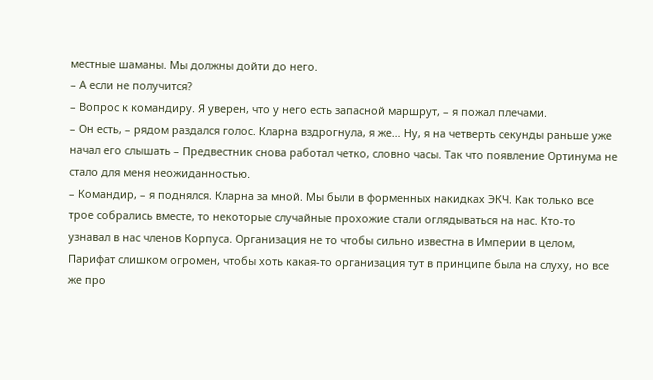местные шаманы. Мы должны дойти до него.
– А если не получится?
– Вопрос к командиру. Я уверен, что у него есть запасной маршрут, – я пожал плечами.
– Он есть, – рядом раздался голос. Кларна вздрогнула, я же… Ну, я на четверть секунды раньше уже начал его слышать – Предвестник снова работал четко, словно часы. Так что появление Ортинума не стало для меня неожиданностью.
– Командир, – я поднялся. Кларна за мной. Мы были в форменных накидках ЭКЧ. Как только все трое собрались вместе, то некоторые случайные прохожие стали оглядываться на нас. Кто-то узнавал в нас членов Корпуса. Организация не то чтобы сильно известна в Империи в целом, Парифат слишком огромен, чтобы хоть какая-то организация тут в принципе была на слуху, но все же про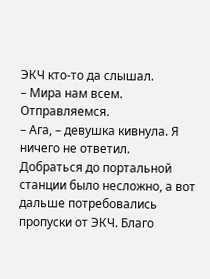ЭКЧ кто-то да слышал.
– Мира нам всем. Отправляемся.
– Ага, – девушка кивнула. Я ничего не ответил.
Добраться до портальной станции было несложно, а вот дальше потребовались пропуски от ЭКЧ. Благо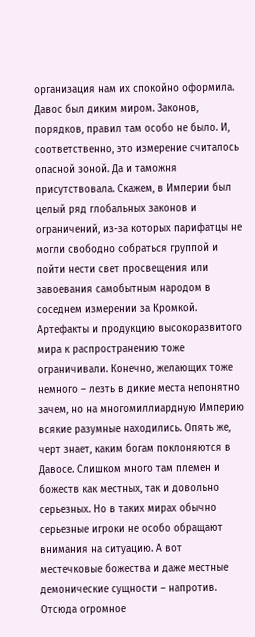организация нам их спокойно оформила. Давос был диким миром. Законов, порядков, правил там особо не было. И, соответственно, это измерение считалось опасной зоной. Да и таможня присутствовала. Скажем, в Империи был целый ряд глобальных законов и ограничений, из-за которых парифатцы не могли свободно собраться группой и пойти нести свет просвещения или завоевания самобытным народом в соседнем измерении за Кромкой. Артефакты и продукцию высокоразвитого мира к распространению тоже ограничивали. Конечно, желающих тоже немного – лезть в дикие места непонятно зачем, но на многомиллиардную Империю всякие разумные находились. Опять же, черт знает, каким богам поклоняются в Давосе. Слишком много там племен и божеств как местных, так и довольно серьезных. Но в таких мирах обычно серьезные игроки не особо обращают внимания на ситуацию. А вот местечковые божества и даже местные демонические сущности – напротив. Отсюда огромное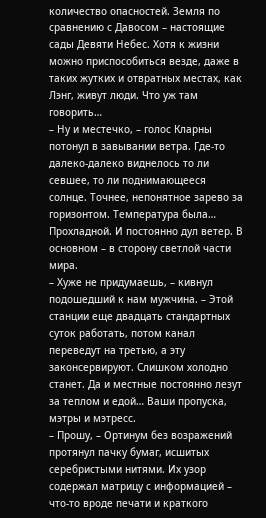количество опасностей. Земля по сравнению с Давосом – настоящие сады Девяти Небес. Хотя к жизни можно приспособиться везде, даже в таких жутких и отвратных местах, как Лэнг, живут люди. Что уж там говорить…
– Ну и местечко, – голос Кларны потонул в завывании ветра. Где-то далеко-далеко виднелось то ли севшее, то ли поднимающееся солнце. Точнее, непонятное зарево за горизонтом. Температура была… Прохладной. И постоянно дул ветер. В основном – в сторону светлой части мира.
– Хуже не придумаешь, – кивнул подошедший к нам мужчина. – Этой станции еще двадцать стандартных суток работать, потом канал переведут на третью, а эту законсервируют. Слишком холодно станет. Да и местные постоянно лезут за теплом и едой… Ваши пропуска, мэтры и мэтресс.
– Прошу, – Ортинум без возражений протянул пачку бумаг, исшитых серебристыми нитями. Их узор содержал матрицу с информацией – что-то вроде печати и краткого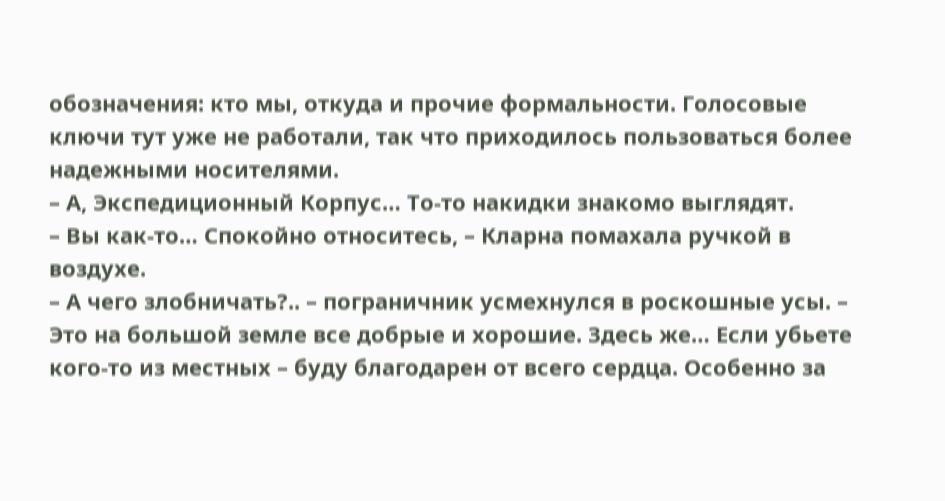обозначения: кто мы, откуда и прочие формальности. Голосовые ключи тут уже не работали, так что приходилось пользоваться более надежными носителями.
– А, Экспедиционный Корпус… То-то накидки знакомо выглядят.
– Вы как-то… Спокойно относитесь, – Кларна помахала ручкой в воздухе.
– А чего злобничать?.. – пограничник усмехнулся в роскошные усы. – Это на большой земле все добрые и хорошие. Здесь же… Если убьете кого-то из местных – буду благодарен от всего сердца. Особенно за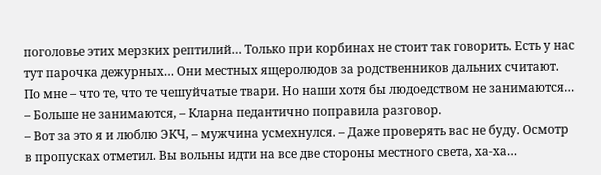поголовье этих мерзких рептилий… Только при корбинах не стоит так говорить. Есть у нас тут парочка дежурных… Они местных ящеролюдов за родственников дальних считают. По мне – что те, что те чешуйчатые твари. Но наши хотя бы людоедством не занимаются…
– Больше не занимаются, – Кларна педантично поправила разговор.
– Вот за это я и люблю ЭКЧ, – мужчина усмехнулся. – Даже проверять вас не буду. Осмотр в пропусках отметил. Вы вольны идти на все две стороны местного света, ха-ха…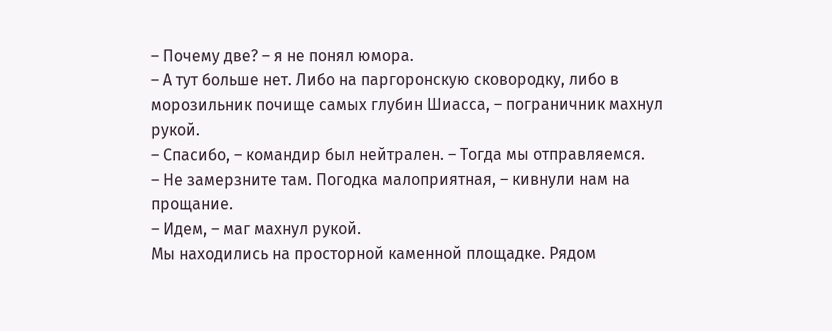– Почему две? – я не понял юмора.
– А тут больше нет. Либо на паргоронскую сковородку, либо в морозильник почище самых глубин Шиасса, – пограничник махнул рукой.
– Спасибо, – командир был нейтрален. – Тогда мы отправляемся.
– Не замерзните там. Погодка малоприятная, – кивнули нам на прощание.
– Идем, – маг махнул рукой.
Мы находились на просторной каменной площадке. Рядом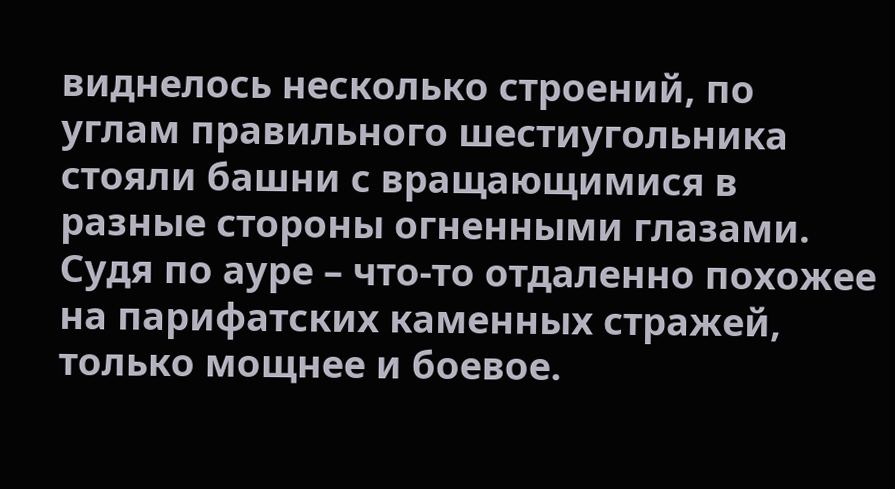виднелось несколько строений, по углам правильного шестиугольника стояли башни с вращающимися в разные стороны огненными глазами. Судя по ауре – что-то отдаленно похожее на парифатских каменных стражей, только мощнее и боевое.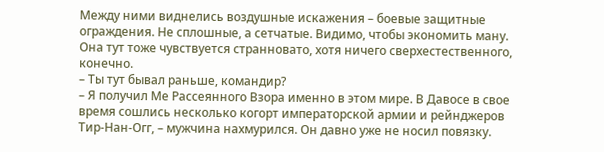Между ними виднелись воздушные искажения – боевые защитные ограждения. Не сплошные, а сетчатые. Видимо, чтобы экономить ману. Она тут тоже чувствуется странновато, хотя ничего сверхестественного, конечно.
– Ты тут бывал раньше, командир?
– Я получил Ме Рассеянного Взора именно в этом мире. В Давосе в свое время сошлись несколько когорт императорской армии и рейнджеров Тир-Нан-Огг, – мужчина нахмурился. Он давно уже не носил повязку.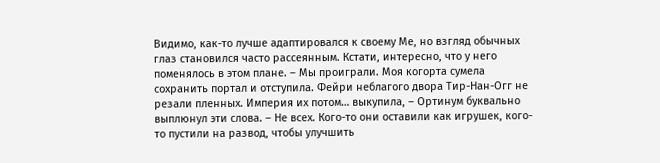Видимо, как-то лучше адаптировался к своему Ме, но взгляд обычных глаз становился часто рассеянным. Кстати, интересно, что у него поменялось в этом плане. – Мы проиграли. Моя когорта сумела сохранить портал и отступила. Фейри неблагого двора Тир-Нан-Огг не резали пленных. Империя их потом… выкупила, – Ортинум буквально выплюнул эти слова. – Не всех. Кого-то они оставили как игрушек, кого-то пустили на развод, чтобы улучшить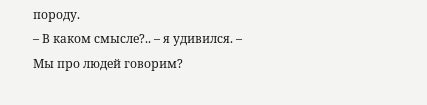породу.
– В каком смысле?.. – я удивился. – Мы про людей говорим?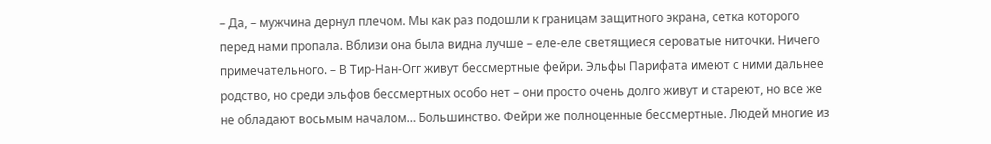– Да, – мужчина дернул плечом. Мы как раз подошли к границам защитного экрана, сетка которого перед нами пропала. Вблизи она была видна лучше – еле-еле светящиеся сероватые ниточки. Ничего примечательного. – В Тир-Нан-Огг живут бессмертные фейри. Эльфы Парифата имеют с ними дальнее родство, но среди эльфов бессмертных особо нет – они просто очень долго живут и стареют, но все же не обладают восьмым началом… Большинство. Фейри же полноценные бессмертные. Людей многие из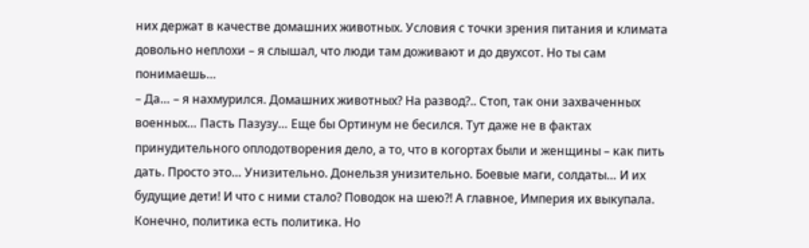них держат в качестве домашних животных. Условия с точки зрения питания и климата довольно неплохи – я слышал, что люди там доживают и до двухсот. Но ты сам понимаешь…
– Да… – я нахмурился. Домашних животных? На развод?.. Стоп, так они захваченных военных… Пасть Пазузу… Еще бы Ортинум не бесился. Тут даже не в фактах принудительного оплодотворения дело, а то, что в когортах были и женщины – как пить дать. Просто это… Унизительно. Донельзя унизительно. Боевые маги, солдаты… И их будущие дети! И что с ними стало? Поводок на шею?! А главное, Империя их выкупала. Конечно, политика есть политика. Но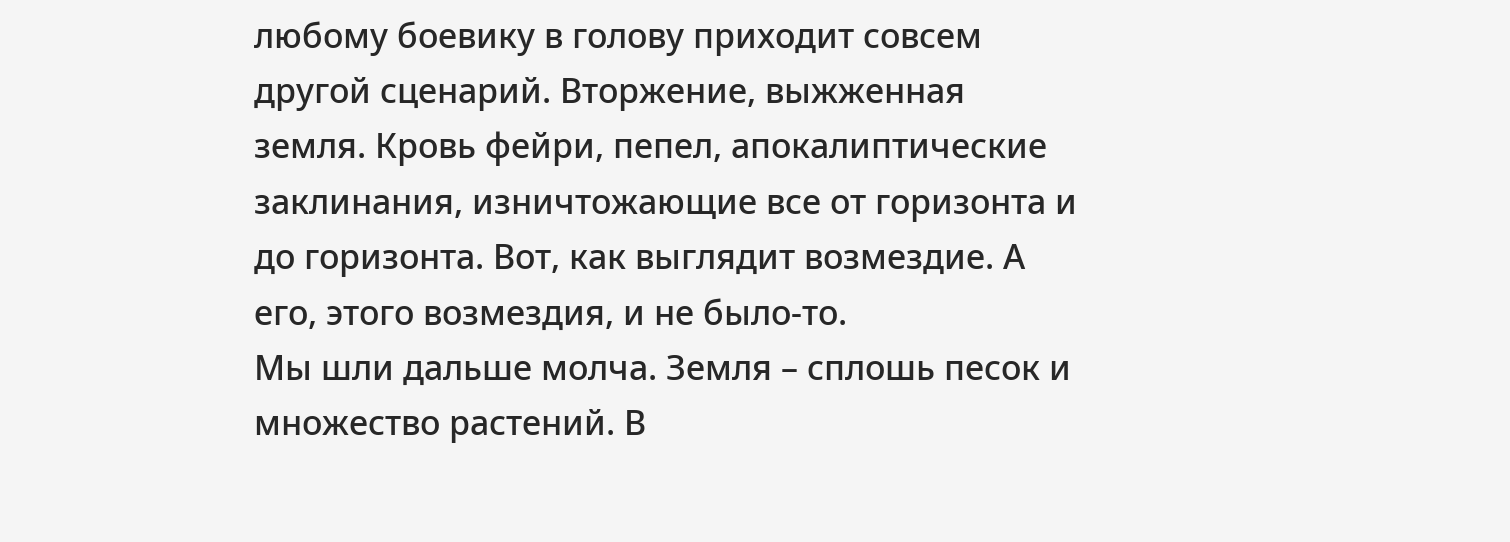любому боевику в голову приходит совсем другой сценарий. Вторжение, выжженная земля. Кровь фейри, пепел, апокалиптические заклинания, изничтожающие все от горизонта и до горизонта. Вот, как выглядит возмездие. А его, этого возмездия, и не было-то.
Мы шли дальше молча. Земля – сплошь песок и множество растений. В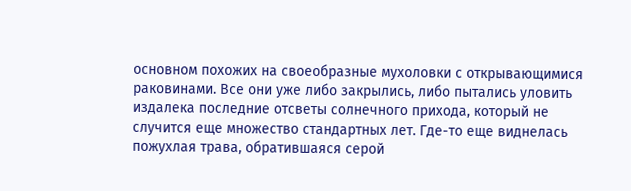основном похожих на своеобразные мухоловки с открывающимися раковинами. Все они уже либо закрылись, либо пытались уловить издалека последние отсветы солнечного прихода, который не случится еще множество стандартных лет. Где-то еще виднелась пожухлая трава, обратившаяся серой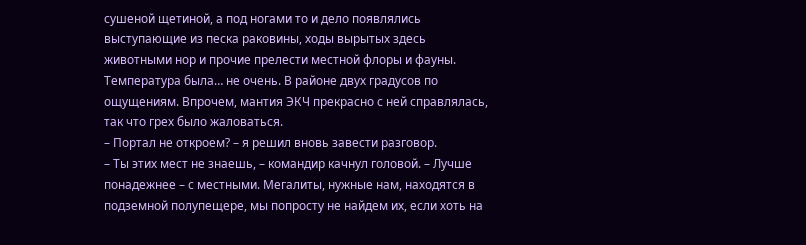сушеной щетиной, а под ногами то и дело появлялись выступающие из песка раковины, ходы вырытых здесь животными нор и прочие прелести местной флоры и фауны. Температура была… не очень. В районе двух градусов по ощущениям. Впрочем, мантия ЭКЧ прекрасно с ней справлялась, так что грех было жаловаться.
– Портал не откроем? – я решил вновь завести разговор.
– Ты этих мест не знаешь, – командир качнул головой. – Лучше понадежнее – с местными. Мегалиты, нужные нам, находятся в подземной полупещере, мы попросту не найдем их, если хоть на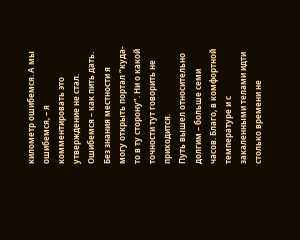километр ошибемся. А мы ошибемся, – я комментировать это утверждение не стал. Ошибемся – как пить дать. Без знания местности я могу открыть портал “куда-то в ту сторону”. Ни о какой точности тут говорить не приходится.
Путь вышел относительно долгим – больше семи часов. Благо, в комфортной температуре и с закаленными телами идти столько времени не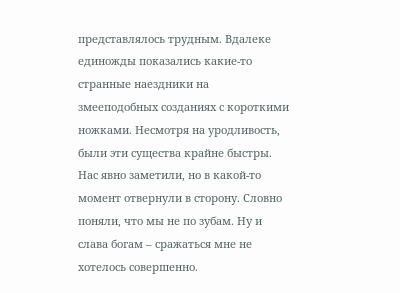представлялось трудным. Вдалеке единожды показались какие-то странные наездники на змееподобных созданиях с короткими ножками. Несмотря на уродливость, были эти существа крайне быстры. Нас явно заметили, но в какой-то момент отвернули в сторону. Словно поняли, что мы не по зубам. Ну и слава богам – сражаться мне не хотелось совершенно.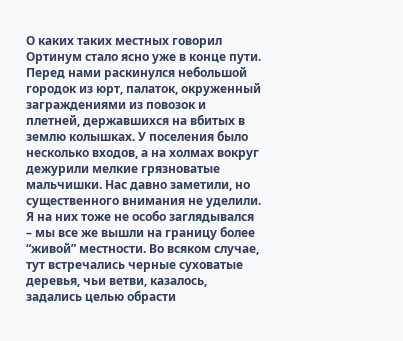О каких таких местных говорил Ортинум стало ясно уже в конце пути. Перед нами раскинулся небольшой городок из юрт, палаток, окруженный заграждениями из повозок и плетней, державшихся на вбитых в землю колышках. У поселения было несколько входов, а на холмах вокруг дежурили мелкие грязноватые мальчишки. Нас давно заметили, но существенного внимания не уделили. Я на них тоже не особо заглядывался – мы все же вышли на границу более “живой” местности. Во всяком случае, тут встречались черные суховатые деревья, чьи ветви, казалось, задались целью обрасти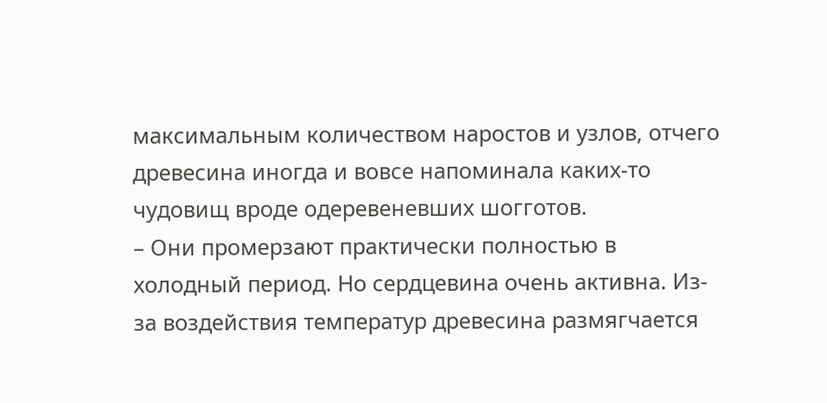максимальным количеством наростов и узлов, отчего древесина иногда и вовсе напоминала каких-то чудовищ вроде одеревеневших шогготов.
– Они промерзают практически полностью в холодный период. Но сердцевина очень активна. Из-за воздействия температур древесина размягчается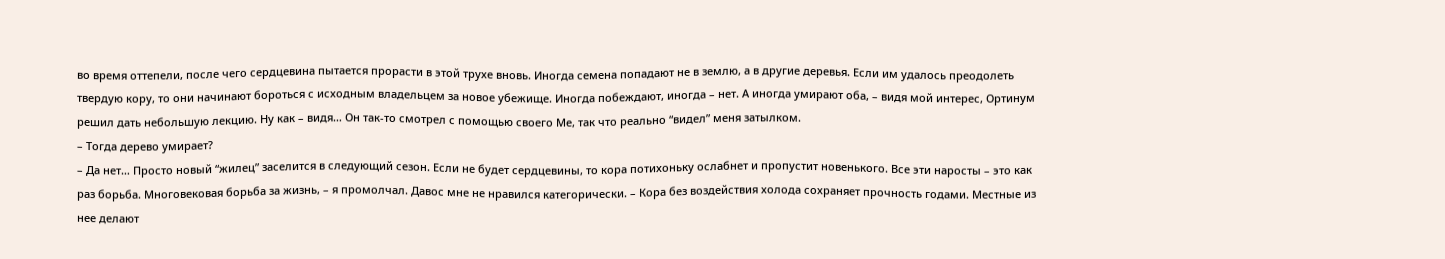во время оттепели, после чего сердцевина пытается прорасти в этой трухе вновь. Иногда семена попадают не в землю, а в другие деревья. Если им удалось преодолеть твердую кору, то они начинают бороться с исходным владельцем за новое убежище. Иногда побеждают, иногда – нет. А иногда умирают оба, – видя мой интерес, Ортинум решил дать небольшую лекцию. Ну как – видя… Он так-то смотрел с помощью своего Ме, так что реально “видел” меня затылком.
– Тогда дерево умирает?
– Да нет… Просто новый “жилец” заселится в следующий сезон. Если не будет сердцевины, то кора потихоньку ослабнет и пропустит новенького. Все эти наросты – это как раз борьба. Многовековая борьба за жизнь, – я промолчал. Давос мне не нравился категорически. – Кора без воздействия холода сохраняет прочность годами. Местные из нее делают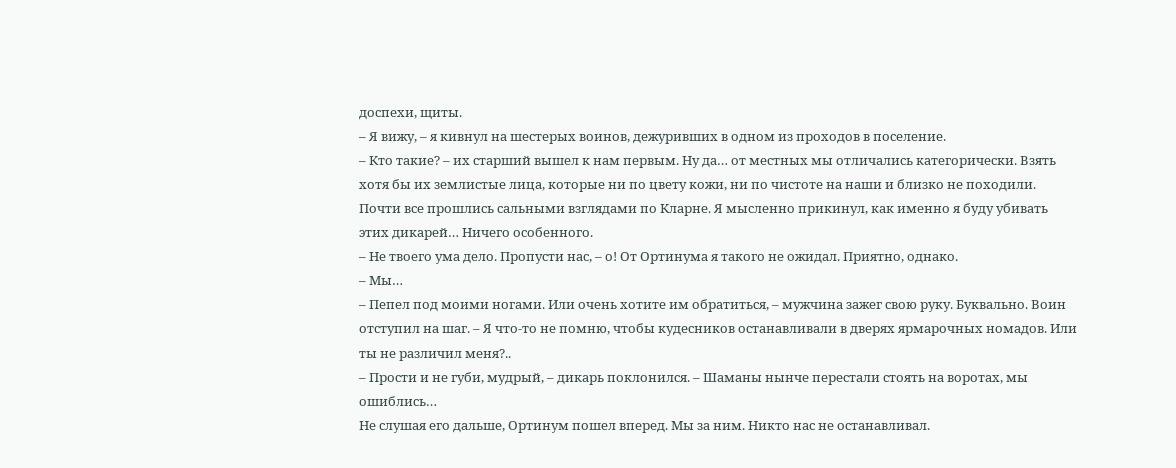доспехи, щиты.
– Я вижу, – я кивнул на шестерых воинов, дежуривших в одном из проходов в поселение.
– Кто такие? – их старший вышел к нам первым. Ну да… от местных мы отличались категорически. Взять хотя бы их землистые лица, которые ни по цвету кожи, ни по чистоте на наши и близко не походили. Почти все прошлись сальными взглядами по Кларне. Я мысленно прикинул, как именно я буду убивать этих дикарей… Ничего особенного.
– Не твоего ума дело. Пропусти нас, – о! От Ортинума я такого не ожидал. Приятно, однако.
– Мы…
– Пепел под моими ногами. Или очень хотите им обратиться, – мужчина зажег свою руку. Буквально. Воин отступил на шаг. – Я что-то не помню, чтобы кудесников останавливали в дверях ярмарочных номадов. Или ты не различил меня?..
– Прости и не губи, мудрый, – дикарь поклонился. – Шаманы нынче перестали стоять на воротах, мы ошиблись…
Не слушая его дальше, Ортинум пошел вперед. Мы за ним. Никто нас не останавливал.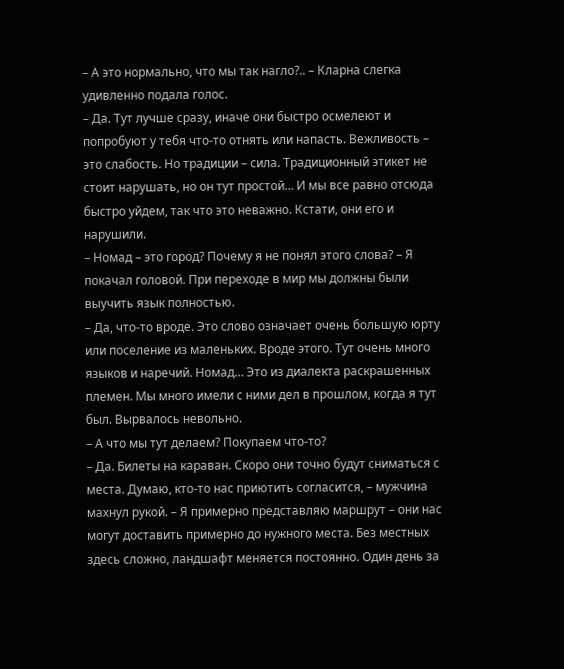– А это нормально, что мы так нагло?.. – Кларна слегка удивленно подала голос.
– Да. Тут лучше сразу, иначе они быстро осмелеют и попробуют у тебя что-то отнять или напасть. Вежливость – это слабость. Но традиции – сила. Традиционный этикет не стоит нарушать, но он тут простой… И мы все равно отсюда быстро уйдем, так что это неважно. Кстати, они его и нарушили.
– Номад – это город? Почему я не понял этого слова? – Я покачал головой. При переходе в мир мы должны были выучить язык полностью.
– Да, что-то вроде. Это слово означает очень большую юрту или поселение из маленьких. Вроде этого. Тут очень много языков и наречий. Номад… Это из диалекта раскрашенных племен. Мы много имели с ними дел в прошлом, когда я тут был. Вырвалось невольно.
– А что мы тут делаем? Покупаем что-то?
– Да. Билеты на караван. Скоро они точно будут сниматься с места. Думаю, кто-то нас приютить согласится, – мужчина махнул рукой. – Я примерно представляю маршрут – они нас могут доставить примерно до нужного места. Без местных здесь сложно, ландшафт меняется постоянно. Один день за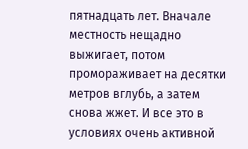пятнадцать лет. Вначале местность нещадно выжигает, потом промораживает на десятки метров вглубь, а затем снова жжет. И все это в условиях очень активной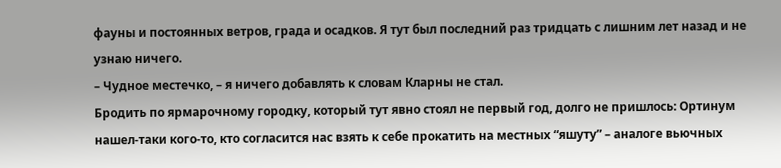фауны и постоянных ветров, града и осадков. Я тут был последний раз тридцать с лишним лет назад и не узнаю ничего.
– Чудное местечко, – я ничего добавлять к словам Кларны не стал.
Бродить по ярмарочному городку, который тут явно стоял не первый год, долго не пришлось: Ортинум нашел-таки кого-то, кто согласится нас взять к себе прокатить на местных “яшуту” – аналоге вьючных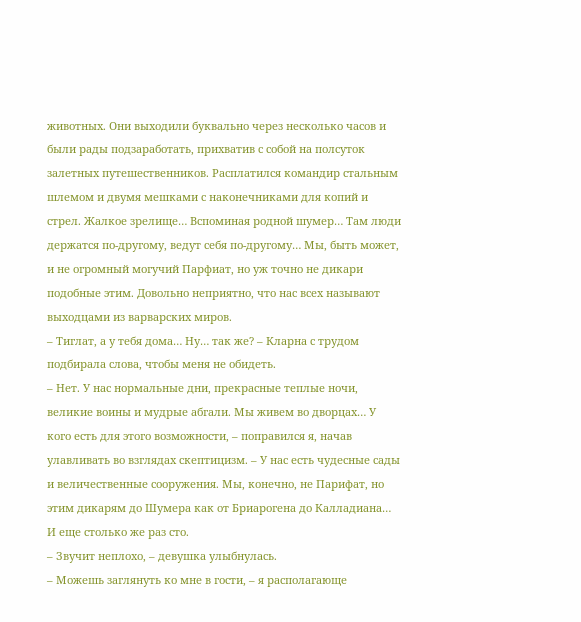животных. Они выходили буквально через несколько часов и были рады подзаработать, прихватив с собой на полсуток залетных путешественников. Расплатился командир стальным шлемом и двумя мешками с наконечниками для копий и стрел. Жалкое зрелище… Вспоминая родной шумер… Там люди держатся по-другому, ведут себя по-другому… Мы, быть может, и не огромный могучий Парфиат, но уж точно не дикари подобные этим. Довольно неприятно, что нас всех называют выходцами из варварских миров.
– Тиглат, а у тебя дома… Ну… так же? – Кларна с трудом подбирала слова, чтобы меня не обидеть.
– Нет. У нас нормальные дни, прекрасные теплые ночи, великие воины и мудрые абгали. Мы живем во дворцах… У кого есть для этого возможности, – поправился я, начав улавливать во взглядах скептицизм. – У нас есть чудесные сады и величественные сооружения. Мы, конечно, не Парифат, но этим дикарям до Шумера как от Бриарогена до Калладиана… И еще столько же раз сто.
– Звучит неплохо, – девушка улыбнулась.
– Можешь заглянуть ко мне в гости, – я располагающе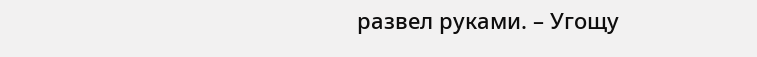развел руками. – Угощу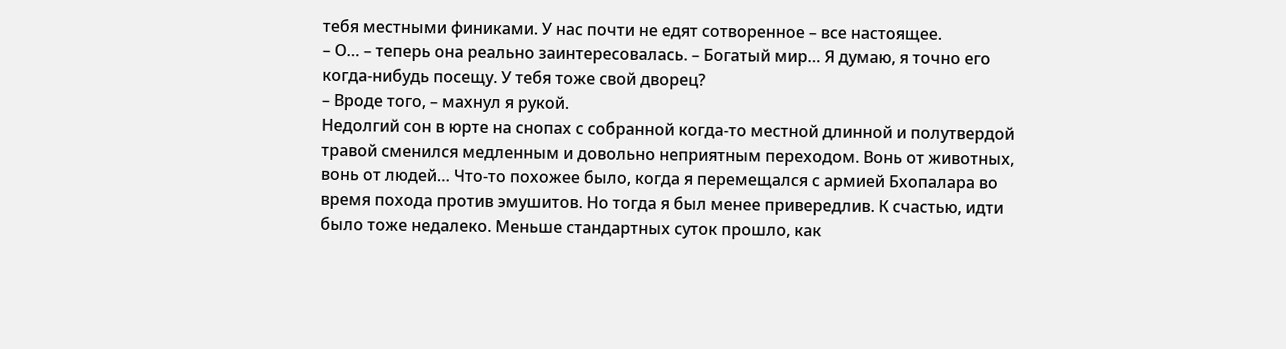тебя местными финиками. У нас почти не едят сотворенное – все настоящее.
– О… – теперь она реально заинтересовалась. – Богатый мир… Я думаю, я точно его когда-нибудь посещу. У тебя тоже свой дворец?
– Вроде того, – махнул я рукой.
Недолгий сон в юрте на снопах с собранной когда-то местной длинной и полутвердой травой сменился медленным и довольно неприятным переходом. Вонь от животных, вонь от людей… Что-то похожее было, когда я перемещался с армией Бхопалара во время похода против эмушитов. Но тогда я был менее привередлив. К счастью, идти было тоже недалеко. Меньше стандартных суток прошло, как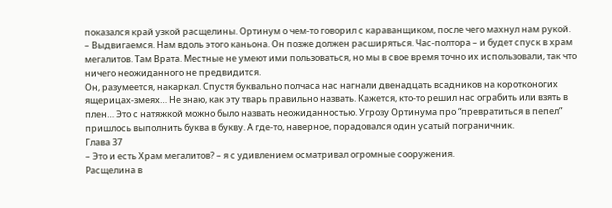показался край узкой расщелины. Ортинум о чем-то говорил с караванщиком, после чего махнул нам рукой.
– Выдвигаемся. Нам вдоль этого каньона. Он позже должен расширяться. Час-полтора – и будет спуск в храм мегалитов. Там Врата. Местные не умеют ими пользоваться, но мы в свое время точно их использовали, так что ничего неожиданного не предвидится.
Он, разумеется, накаркал. Спустя буквально полчаса нас нагнали двенадцать всадников на коротконогих ящерицах-змеях… Не знаю, как эту тварь правильно назвать. Кажется, кто-то решил нас ограбить или взять в плен… Это с натяжкой можно было назвать неожиданностью. Угрозу Ортинума про “превратиться в пепел” пришлось выполнить буква в букву. А где-то, наверное, порадовался один усатый пограничник.
Глава 37
– Это и есть Храм мегалитов? – я с удивлением осматривал огромные сооружения.
Расщелина в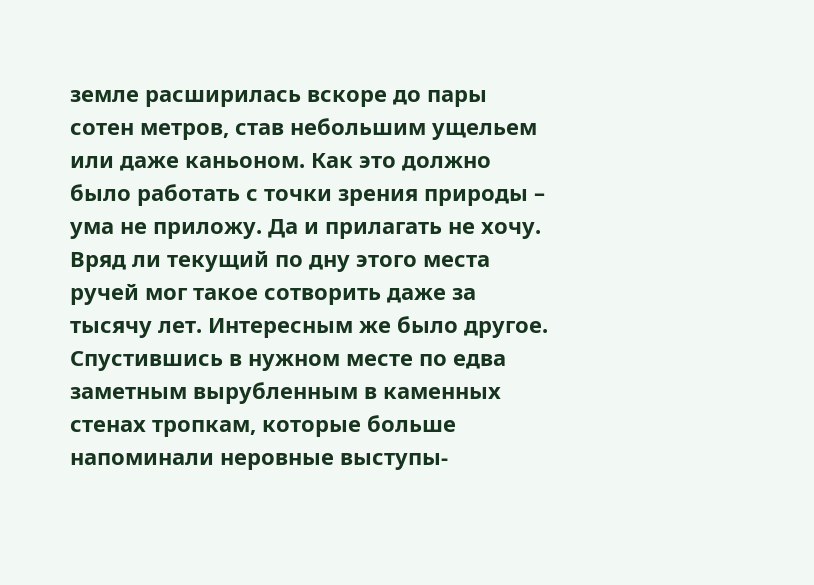земле расширилась вскоре до пары сотен метров, став небольшим ущельем или даже каньоном. Как это должно было работать с точки зрения природы – ума не приложу. Да и прилагать не хочу. Вряд ли текущий по дну этого места ручей мог такое сотворить даже за тысячу лет. Интересным же было другое. Спустившись в нужном месте по едва заметным вырубленным в каменных стенах тропкам, которые больше напоминали неровные выступы-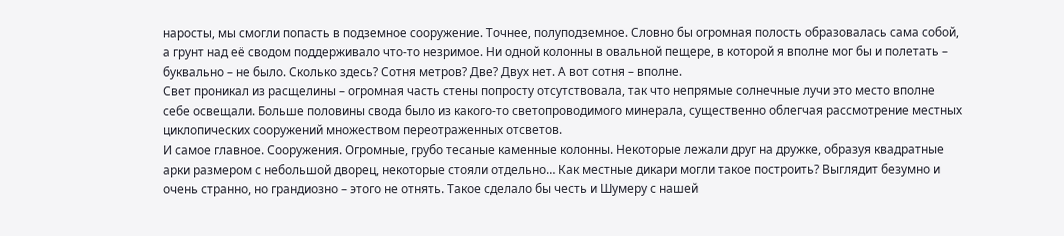наросты, мы смогли попасть в подземное сооружение. Точнее, полуподземное. Словно бы огромная полость образовалась сама собой, а грунт над её сводом поддерживало что-то незримое. Ни одной колонны в овальной пещере, в которой я вполне мог бы и полетать – буквально – не было. Сколько здесь? Сотня метров? Две? Двух нет. А вот сотня – вполне.
Свет проникал из расщелины – огромная часть стены попросту отсутствовала, так что непрямые солнечные лучи это место вполне себе освещали. Больше половины свода было из какого-то светопроводимого минерала, существенно облегчая рассмотрение местных циклопических сооружений множеством переотраженных отсветов.
И самое главное. Сооружения. Огромные, грубо тесаные каменные колонны. Некоторые лежали друг на дружке, образуя квадратные арки размером с небольшой дворец, некоторые стояли отдельно… Как местные дикари могли такое построить? Выглядит безумно и очень странно, но грандиозно – этого не отнять. Такое сделало бы честь и Шумеру с нашей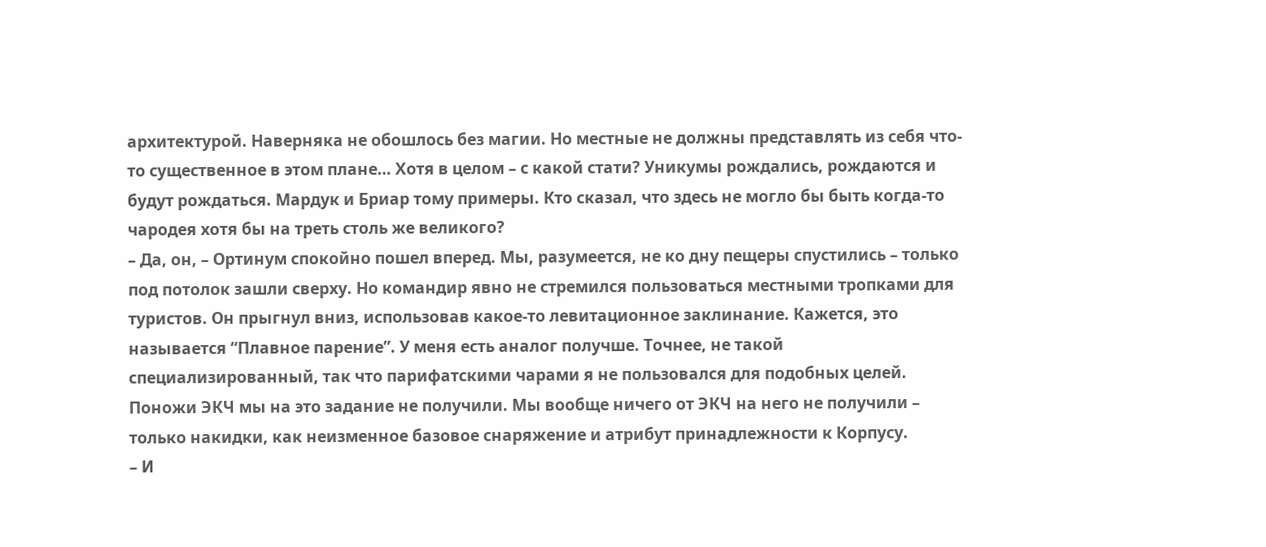архитектурой. Наверняка не обошлось без магии. Но местные не должны представлять из себя что-то существенное в этом плане… Хотя в целом – с какой стати? Уникумы рождались, рождаются и будут рождаться. Мардук и Бриар тому примеры. Кто сказал, что здесь не могло бы быть когда-то чародея хотя бы на треть столь же великого?
– Да, он, – Ортинум спокойно пошел вперед. Мы, разумеется, не ко дну пещеры спустились – только под потолок зашли сверху. Но командир явно не стремился пользоваться местными тропками для туристов. Он прыгнул вниз, использовав какое-то левитационное заклинание. Кажется, это называется “Плавное парение”. У меня есть аналог получше. Точнее, не такой специализированный, так что парифатскими чарами я не пользовался для подобных целей. Поножи ЭКЧ мы на это задание не получили. Мы вообще ничего от ЭКЧ на него не получили – только накидки, как неизменное базовое снаряжение и атрибут принадлежности к Корпусу.
– И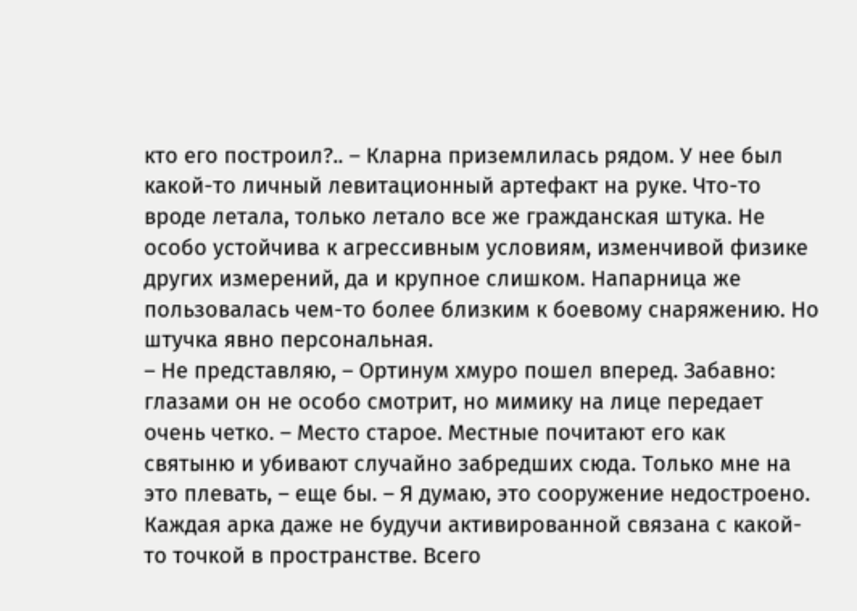кто его построил?.. – Кларна приземлилась рядом. У нее был какой-то личный левитационный артефакт на руке. Что-то вроде летала, только летало все же гражданская штука. Не особо устойчива к агрессивным условиям, изменчивой физике других измерений, да и крупное слишком. Напарница же пользовалась чем-то более близким к боевому снаряжению. Но штучка явно персональная.
– Не представляю, – Ортинум хмуро пошел вперед. Забавно: глазами он не особо смотрит, но мимику на лице передает очень четко. – Место старое. Местные почитают его как святыню и убивают случайно забредших сюда. Только мне на это плевать, – еще бы. – Я думаю, это сооружение недостроено. Каждая арка даже не будучи активированной связана с какой-то точкой в пространстве. Всего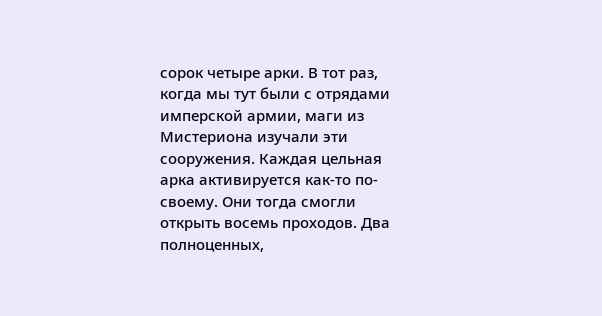сорок четыре арки. В тот раз, когда мы тут были с отрядами имперской армии, маги из Мистериона изучали эти сооружения. Каждая цельная арка активируется как-то по-своему. Они тогда смогли открыть восемь проходов. Два полноценных,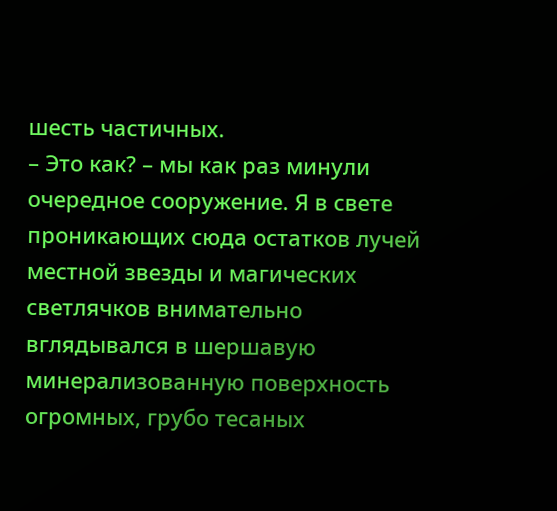шесть частичных.
– Это как? – мы как раз минули очередное сооружение. Я в свете проникающих сюда остатков лучей местной звезды и магических светлячков внимательно вглядывался в шершавую минерализованную поверхность огромных, грубо тесаных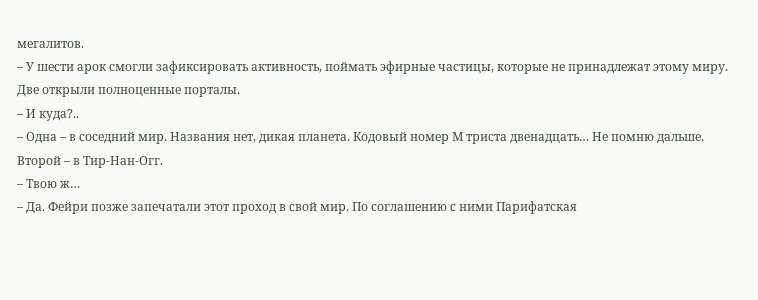мегалитов.
– У шести арок смогли зафиксировать активность, поймать эфирные частицы, которые не принадлежат этому миру. Две открыли полноценные порталы.
– И куда?..
– Одна – в соседний мир. Названия нет, дикая планета. Кодовый номер М триста двенадцать… Не помню дальше. Второй – в Тир-Нан-Огг.
– Твою ж…
– Да. Фейри позже запечатали этот проход в свой мир. По соглашению с ними Парифатская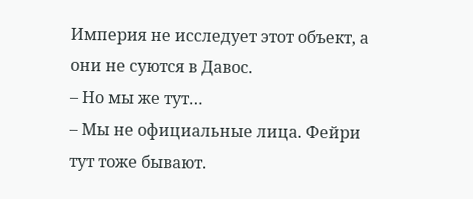Империя не исследует этот объект, а они не суются в Давос.
– Но мы же тут…
– Мы не официальные лица. Фейри тут тоже бывают.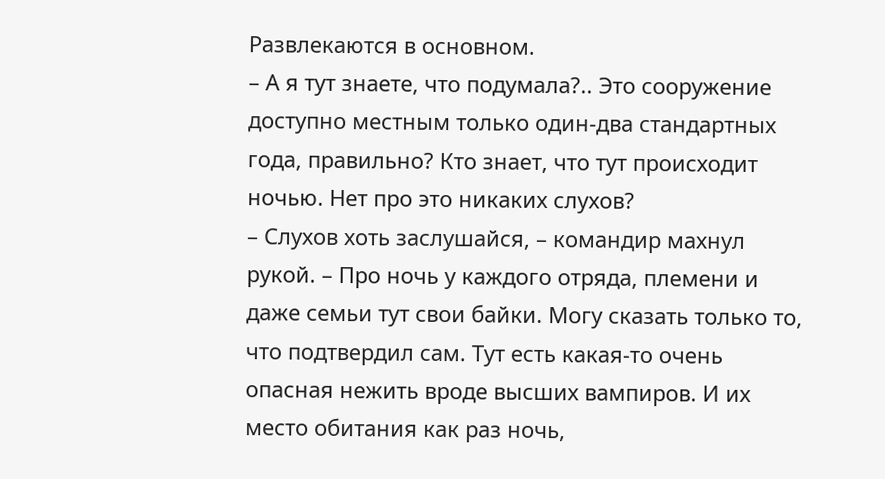Развлекаются в основном.
– А я тут знаете, что подумала?.. Это сооружение доступно местным только один-два стандартных года, правильно? Кто знает, что тут происходит ночью. Нет про это никаких слухов?
– Слухов хоть заслушайся, – командир махнул рукой. – Про ночь у каждого отряда, племени и даже семьи тут свои байки. Могу сказать только то, что подтвердил сам. Тут есть какая-то очень опасная нежить вроде высших вампиров. И их место обитания как раз ночь,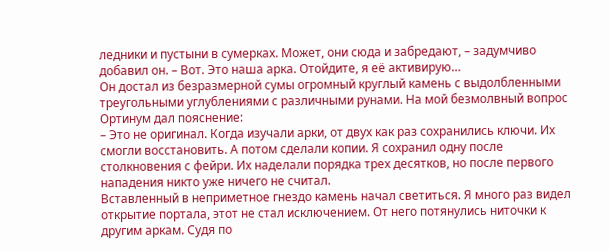ледники и пустыни в сумерках. Может, они сюда и забредают, – задумчиво добавил он. – Вот. Это наша арка. Отойдите, я её активирую…
Он достал из безразмерной сумы огромный круглый камень с выдолбленными треугольными углублениями с различными рунами. На мой безмолвный вопрос Ортинум дал пояснение:
– Это не оригинал. Когда изучали арки, от двух как раз сохранились ключи. Их смогли восстановить. А потом сделали копии. Я сохранил одну после столкновения с фейри. Их наделали порядка трех десятков, но после первого нападения никто уже ничего не считал.
Вставленный в неприметное гнездо камень начал светиться. Я много раз видел открытие портала, этот не стал исключением. От него потянулись ниточки к другим аркам. Судя по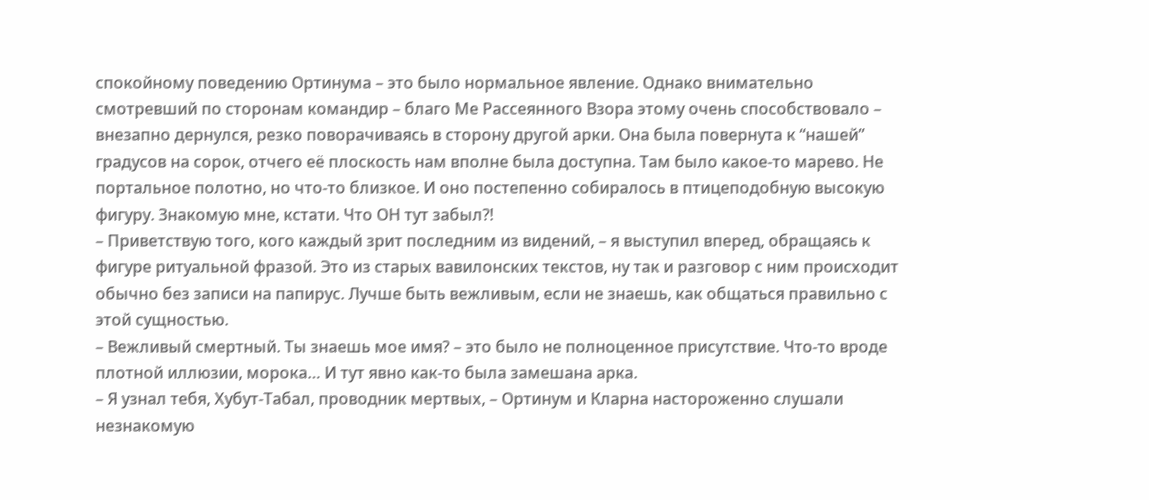спокойному поведению Ортинума – это было нормальное явление. Однако внимательно смотревший по сторонам командир – благо Ме Рассеянного Взора этому очень способствовало – внезапно дернулся, резко поворачиваясь в сторону другой арки. Она была повернута к “нашей” градусов на сорок, отчего её плоскость нам вполне была доступна. Там было какое-то марево. Не портальное полотно, но что-то близкое. И оно постепенно собиралось в птицеподобную высокую фигуру. Знакомую мне, кстати. Что ОН тут забыл?!
– Приветствую того, кого каждый зрит последним из видений, – я выступил вперед, обращаясь к фигуре ритуальной фразой. Это из старых вавилонских текстов, ну так и разговор с ним происходит обычно без записи на папирус. Лучше быть вежливым, если не знаешь, как общаться правильно с этой сущностью.
– Вежливый смертный. Ты знаешь мое имя? – это было не полноценное присутствие. Что-то вроде плотной иллюзии, морока… И тут явно как-то была замешана арка.
– Я узнал тебя, Хубут-Табал, проводник мертвых, – Ортинум и Кларна настороженно слушали незнакомую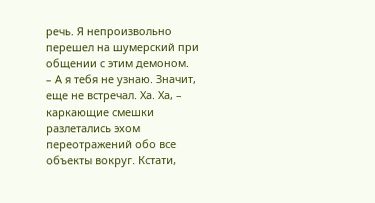речь. Я непроизвольно перешел на шумерский при общении с этим демоном.
– А я тебя не узнаю. Значит, еще не встречал. Ха. Ха, – каркающие смешки разлетались эхом переотражений обо все объекты вокруг. Кстати,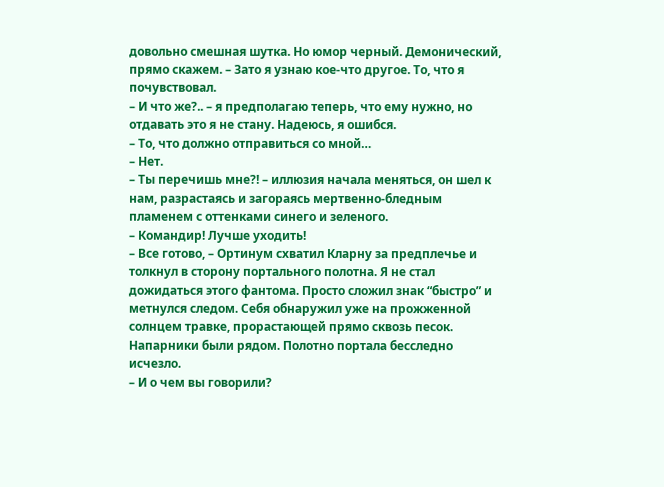довольно смешная шутка. Но юмор черный. Демонический, прямо скажем. – Зато я узнаю кое-что другое. То, что я почувствовал.
– И что же?.. – я предполагаю теперь, что ему нужно, но отдавать это я не стану. Надеюсь, я ошибся.
– То, что должно отправиться со мной…
– Нет.
– Ты перечишь мне?! – иллюзия начала меняться, он шел к нам, разрастаясь и загораясь мертвенно-бледным пламенем с оттенками синего и зеленого.
– Командир! Лучше уходить!
– Все готово, – Ортинум схватил Кларну за предплечье и толкнул в сторону портального полотна. Я не стал дожидаться этого фантома. Просто сложил знак “быстро” и метнулся следом. Себя обнаружил уже на прожженной солнцем травке, прорастающей прямо сквозь песок. Напарники были рядом. Полотно портала бесследно исчезло.
– И о чем вы говорили?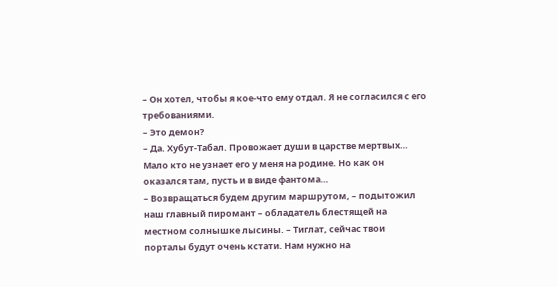– Он хотел, чтобы я кое-что ему отдал. Я не согласился с его требованиями.
– Это демон?
– Да. Хубут-Табал. Провожает души в царстве мертвых… Мало кто не узнает его у меня на родине. Но как он оказался там, пусть и в виде фантома…
– Возвращаться будем другим маршрутом, – подытожил наш главный пиромант – обладатель блестящей на местном солнышке лысины. – Тиглат, сейчас твои порталы будут очень кстати. Нам нужно на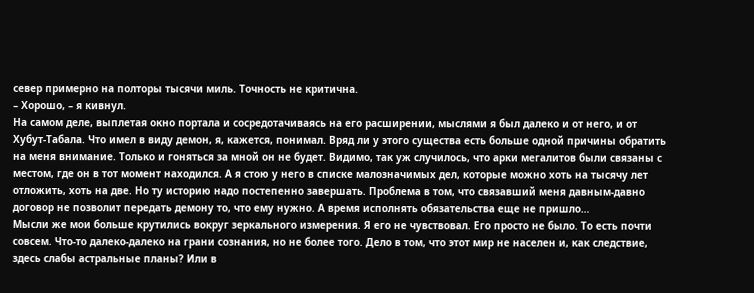север примерно на полторы тысячи миль. Точность не критична.
– Хорошо, – я кивнул.
На самом деле, выплетая окно портала и сосредотачиваясь на его расширении, мыслями я был далеко и от него, и от Хубут-Табала. Что имел в виду демон, я, кажется, понимал. Вряд ли у этого существа есть больше одной причины обратить на меня внимание. Только и гоняться за мной он не будет. Видимо, так уж случилось, что арки мегалитов были связаны с местом, где он в тот момент находился. А я стою у него в списке малозначимых дел, которые можно хоть на тысячу лет отложить, хоть на две. Но ту историю надо постепенно завершать. Проблема в том, что связавший меня давным-давно договор не позволит передать демону то, что ему нужно. А время исполнять обязательства еще не пришло…
Мысли же мои больше крутились вокруг зеркального измерения. Я его не чувствовал. Его просто не было. То есть почти совсем. Что-то далеко-далеко на грани сознания, но не более того. Дело в том, что этот мир не населен и, как следствие, здесь слабы астральные планы? Или в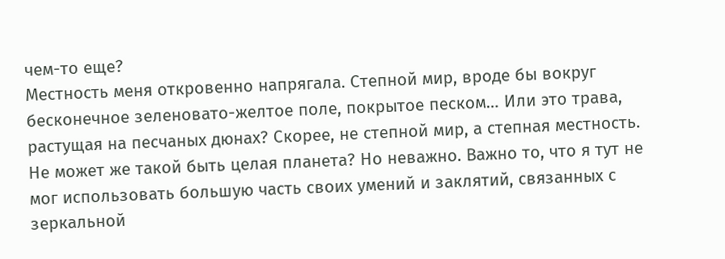чем-то еще?
Местность меня откровенно напрягала. Степной мир, вроде бы вокруг бесконечное зеленовато-желтое поле, покрытое песком… Или это трава, растущая на песчаных дюнах? Скорее, не степной мир, а степная местность. Не может же такой быть целая планета? Но неважно. Важно то, что я тут не мог использовать большую часть своих умений и заклятий, связанных с зеркальной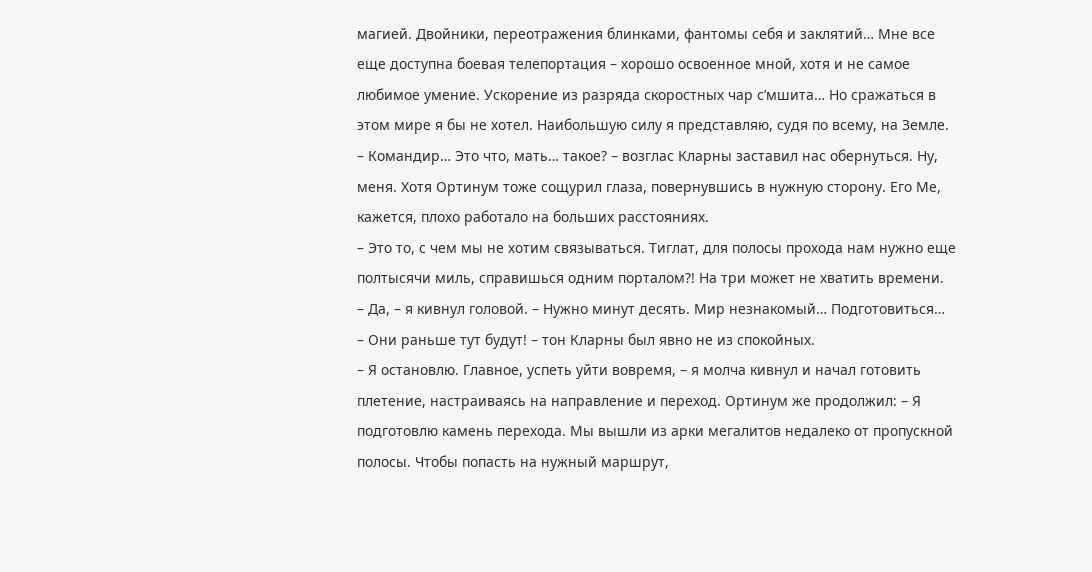магией. Двойники, переотражения блинками, фантомы себя и заклятий… Мне все еще доступна боевая телепортация – хорошо освоенное мной, хотя и не самое любимое умение. Ускорение из разряда скоростных чар с’мшита… Но сражаться в этом мире я бы не хотел. Наибольшую силу я представляю, судя по всему, на Земле.
– Командир… Это что, мать… такое? – возглас Кларны заставил нас обернуться. Ну, меня. Хотя Ортинум тоже сощурил глаза, повернувшись в нужную сторону. Его Ме, кажется, плохо работало на больших расстояниях.
– Это то, с чем мы не хотим связываться. Тиглат, для полосы прохода нам нужно еще полтысячи миль, справишься одним порталом?! На три может не хватить времени.
– Да, – я кивнул головой. – Нужно минут десять. Мир незнакомый… Подготовиться…
– Они раньше тут будут! – тон Кларны был явно не из спокойных.
– Я остановлю. Главное, успеть уйти вовремя, – я молча кивнул и начал готовить плетение, настраиваясь на направление и переход. Ортинум же продолжил: – Я подготовлю камень перехода. Мы вышли из арки мегалитов недалеко от пропускной полосы. Чтобы попасть на нужный маршрут,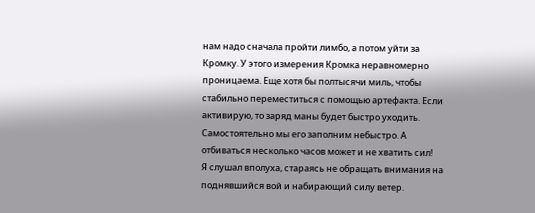нам надо сначала пройти лимбо, а потом уйти за Кромку. У этого измерения Кромка неравномерно проницаема. Еще хотя бы полтысячи миль, чтобы стабильно переместиться с помощью артефакта. Если активирую, то заряд маны будет быстро уходить. Самостоятельно мы его заполним небыстро. А отбиваться несколько часов может и не хватить сил!
Я слушал вполуха, стараясь не обращать внимания на поднявшийся вой и набирающий силу ветер.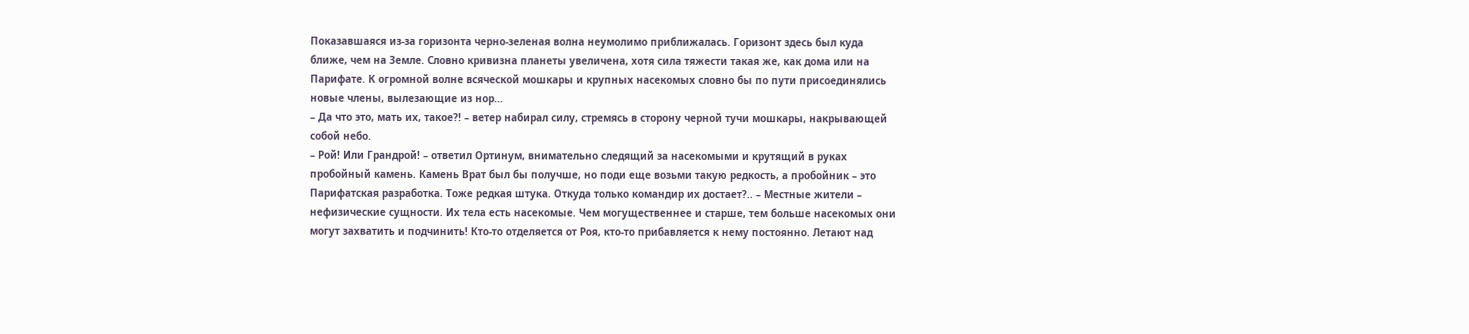Показавшаяся из-за горизонта черно-зеленая волна неумолимо приближалась. Горизонт здесь был куда ближе, чем на Земле. Словно кривизна планеты увеличена, хотя сила тяжести такая же, как дома или на Парифате. К огромной волне всяческой мошкары и крупных насекомых словно бы по пути присоединялись новые члены, вылезающие из нор…
– Да что это, мать их, такое?! – ветер набирал силу, стремясь в сторону черной тучи мошкары, накрывающей собой небо.
– Рой! Или Грандрой! – ответил Ортинум, внимательно следящий за насекомыми и крутящий в руках пробойный камень. Камень Врат был бы получше, но поди еще возьми такую редкость, а пробойник – это Парифатская разработка. Тоже редкая штука. Откуда только командир их достает?.. – Местные жители – нефизические сущности. Их тела есть насекомые. Чем могущественнее и старше, тем больше насекомых они могут захватить и подчинить! Кто-то отделяется от Роя, кто-то прибавляется к нему постоянно. Летают над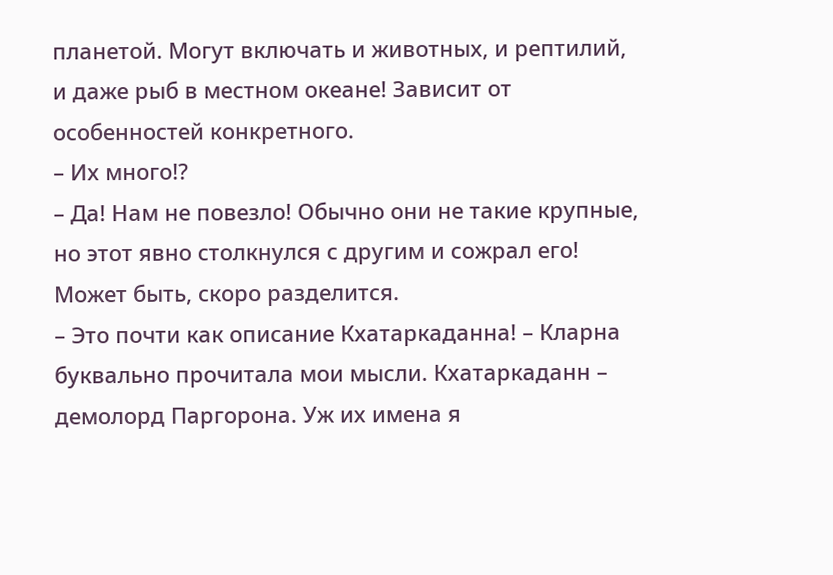планетой. Могут включать и животных, и рептилий, и даже рыб в местном океане! Зависит от особенностей конкретного.
– Их много!?
– Да! Нам не повезло! Обычно они не такие крупные, но этот явно столкнулся с другим и сожрал его! Может быть, скоро разделится.
– Это почти как описание Кхатаркаданна! – Кларна буквально прочитала мои мысли. Кхатаркаданн – демолорд Паргорона. Уж их имена я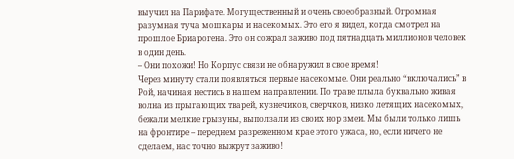выучил на Парифате. Могущественный и очень своеобразный. Огромная разумная туча мошкары и насекомых. Это его я видел, когда смотрел на прошлое Бриарогена. Это он сожрал заживо под пятнадцать миллионов человек в один день.
– Они похожи! Но Корпус связи не обнаружил в свое время!
Через минуту стали появляться первые насекомые. Они реально “включались” в Рой, начиная нестись в нашем направлении. По траве плыла буквально живая волна из прыгающих тварей, кузнечиков, сверчков, низко летящих насекомых, бежали мелкие грызуны, выползали из своих нор змеи. Мы были только лишь на фронтире – переднем разреженном крае этого ужаса, но, если ничего не сделаем, нас точно выжрут заживо!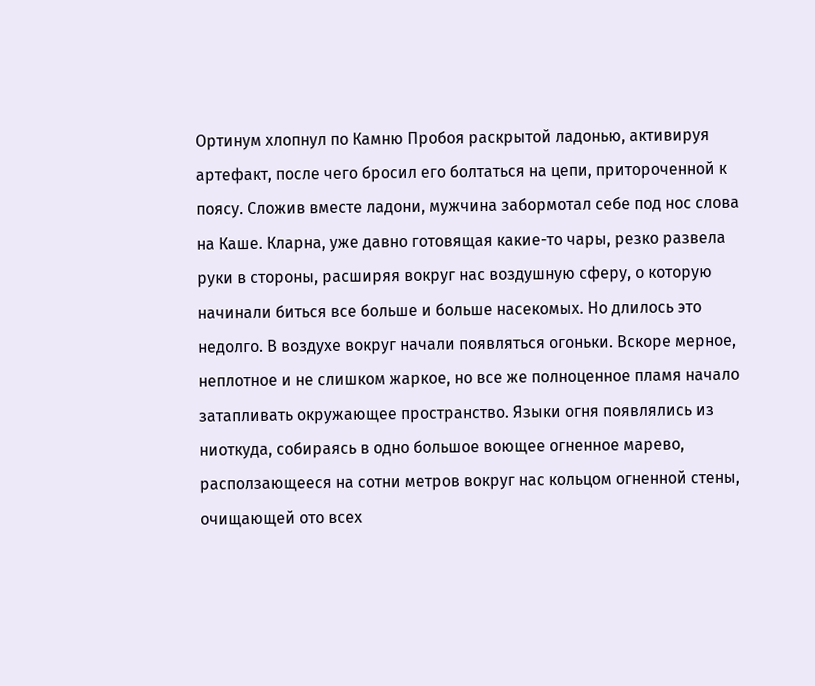Ортинум хлопнул по Камню Пробоя раскрытой ладонью, активируя артефакт, после чего бросил его болтаться на цепи, притороченной к поясу. Сложив вместе ладони, мужчина забормотал себе под нос слова на Каше. Кларна, уже давно готовящая какие-то чары, резко развела руки в стороны, расширяя вокруг нас воздушную сферу, о которую начинали биться все больше и больше насекомых. Но длилось это недолго. В воздухе вокруг начали появляться огоньки. Вскоре мерное, неплотное и не слишком жаркое, но все же полноценное пламя начало затапливать окружающее пространство. Языки огня появлялись из ниоткуда, собираясь в одно большое воющее огненное марево, расползающееся на сотни метров вокруг нас кольцом огненной стены, очищающей ото всех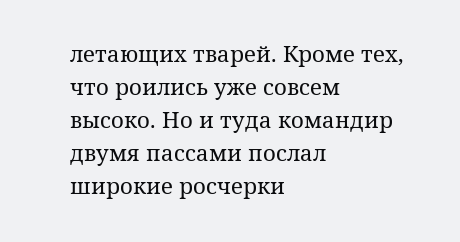летающих тварей. Кроме тех, что роились уже совсем высоко. Но и туда командир двумя пассами послал широкие росчерки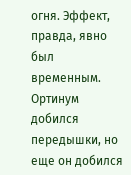огня. Эффект, правда, явно был временным. Ортинум добился передышки, но еще он добился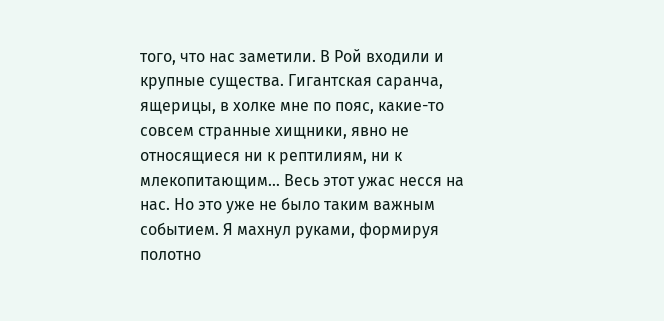того, что нас заметили. В Рой входили и крупные существа. Гигантская саранча, ящерицы, в холке мне по пояс, какие-то совсем странные хищники, явно не относящиеся ни к рептилиям, ни к млекопитающим… Весь этот ужас несся на нас. Но это уже не было таким важным событием. Я махнул руками, формируя полотно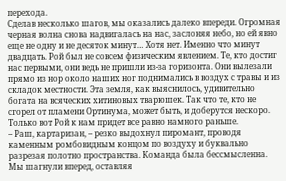перехода.
Сделав несколько шагов, мы оказались далеко впереди. Огромная черная волна снова надвигалась на нас, заслоняя небо, но ей явно еще не одну и не десяток минут… Хотя нет. Именно что минут двадцать. Рой был не совсем физическим явлением. Те, кто достиг нас первыми, они ведь не пришли из-за горизонта. Они вылезали прямо из нор около наших ног поднимались в воздух с травы и из складок местности. Эта земля, как выяснилось, удивительно богата на всяческих хитиновых тварюшек. Так что те, кто не сгорел от пламени Ортинума, может быть, и доберутся нескоро. Только вот Рой к нам придет все равно намного раньше.
– Раш, картаризан, – резко выдохнул пиромант, проводя каменным ромбовидным концом по воздуху и буквально разрезая полотно пространства. Команда была бессмысленна. Мы шагнули вперед, оставляя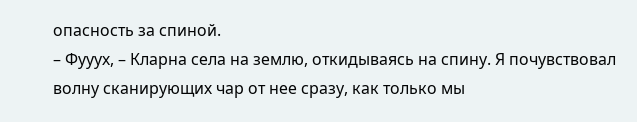опасность за спиной.
– Фууух, – Кларна села на землю, откидываясь на спину. Я почувствовал волну сканирующих чар от нее сразу, как только мы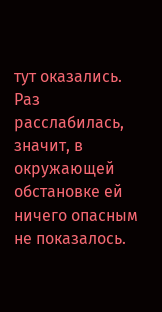тут оказались. Раз расслабилась, значит, в окружающей обстановке ей ничего опасным не показалось.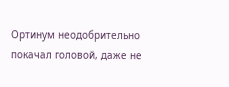Ортинум неодобрительно покачал головой, даже не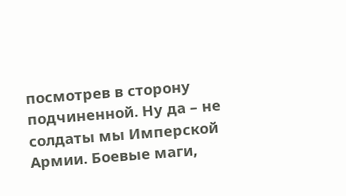посмотрев в сторону подчиненной. Ну да – не солдаты мы Имперской Армии. Боевые маги,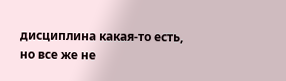дисциплина какая-то есть, но все же не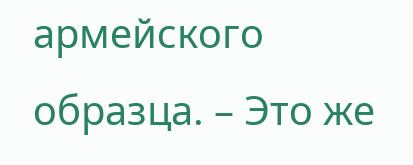армейского образца. – Это же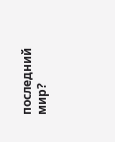последний мир?